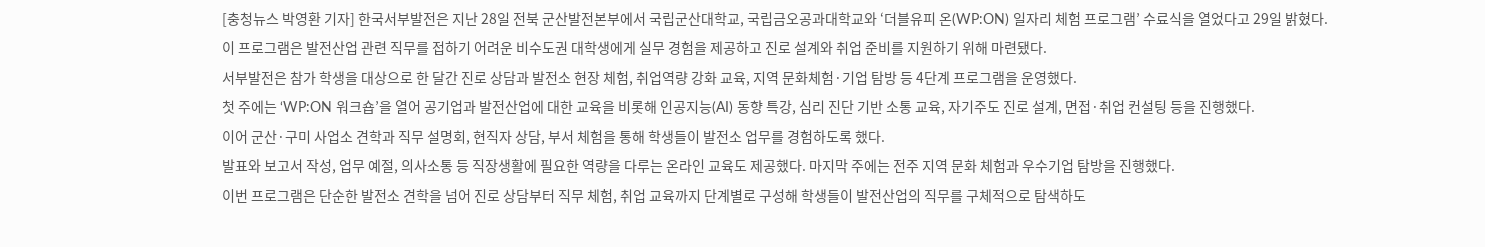[충청뉴스 박영환 기자] 한국서부발전은 지난 28일 전북 군산발전본부에서 국립군산대학교, 국립금오공과대학교와 ‘더블유피 온(WP:ON) 일자리 체험 프로그램’ 수료식을 열었다고 29일 밝혔다.
이 프로그램은 발전산업 관련 직무를 접하기 어려운 비수도권 대학생에게 실무 경험을 제공하고 진로 설계와 취업 준비를 지원하기 위해 마련됐다.
서부발전은 참가 학생을 대상으로 한 달간 진로 상담과 발전소 현장 체험, 취업역량 강화 교육, 지역 문화체험·기업 탐방 등 4단계 프로그램을 운영했다.
첫 주에는 ‘WP:ON 워크숍’을 열어 공기업과 발전산업에 대한 교육을 비롯해 인공지능(AI) 동향 특강, 심리 진단 기반 소통 교육, 자기주도 진로 설계, 면접·취업 컨설팅 등을 진행했다.
이어 군산·구미 사업소 견학과 직무 설명회, 현직자 상담, 부서 체험을 통해 학생들이 발전소 업무를 경험하도록 했다.
발표와 보고서 작성, 업무 예절, 의사소통 등 직장생활에 필요한 역량을 다루는 온라인 교육도 제공했다. 마지막 주에는 전주 지역 문화 체험과 우수기업 탐방을 진행했다.
이번 프로그램은 단순한 발전소 견학을 넘어 진로 상담부터 직무 체험, 취업 교육까지 단계별로 구성해 학생들이 발전산업의 직무를 구체적으로 탐색하도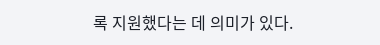록 지원했다는 데 의미가 있다.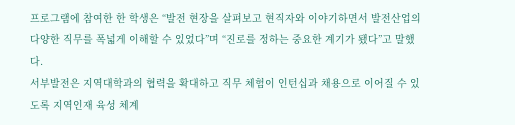프로그램에 참여한 한 학생은 “발전 현장을 살펴보고 현직자와 이야기하면서 발전산업의 다양한 직무를 폭넓게 이해할 수 있었다”며 “진로를 정하는 중요한 계기가 됐다”고 말했다.
서부발전은 지역대학과의 협력을 확대하고 직무 체험이 인턴십과 채용으로 이어질 수 있도록 지역인재 육성 체계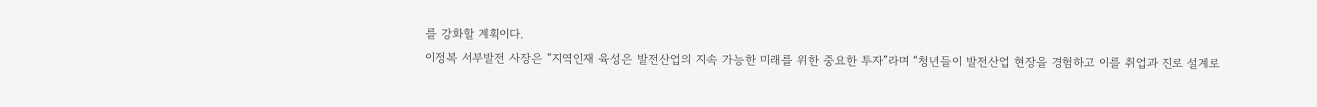를 강화할 계획이다.
이정복 서부발전 사장은 “지역인재 육성은 발전산업의 지속 가능한 미래를 위한 중요한 투자”라며 “청년들이 발전산업 현장을 경험하고 이를 취업과 진로 설계로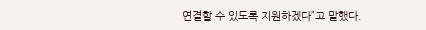연결할 수 있도록 지원하겠다”고 말했다.